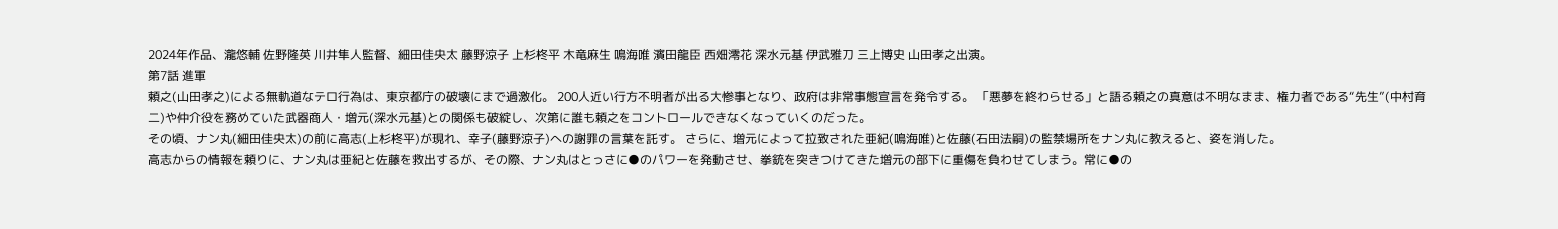2024年作品、瀧悠輔 佐野隆英 川井隼人監督、細田佳央太 藤野涼子 上杉柊平 木竜麻生 鳴海唯 濱田龍臣 西畑澪花 深水元基 伊武雅刀 三上博史 山田孝之出演。
第7話 進軍
頼之(山田孝之)による無軌道なテロ行為は、東京都庁の破壊にまで過激化。 200人近い行方不明者が出る大惨事となり、政府は非常事態宣言を発令する。 「悪夢を終わらせる」と語る頼之の真意は不明なまま、権力者である“先生”(中村育二)や仲介役を務めていた武器商人・増元(深水元基)との関係も破綻し、次第に誰も頼之をコントロールできなくなっていくのだった。
その頃、ナン丸(細田佳央太)の前に高志(上杉柊平)が現れ、幸子(藤野涼子)への謝罪の言葉を託す。 さらに、増元によって拉致された亜紀(鳴海唯)と佐藤(石田法嗣)の監禁場所をナン丸に教えると、姿を消した。
高志からの情報を頼りに、ナン丸は亜紀と佐藤を救出するが、その際、ナン丸はとっさに●のパワーを発動させ、拳銃を突きつけてきた増元の部下に重傷を負わせてしまう。常に●の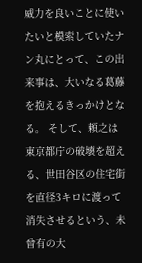威力を良いことに使いたいと模索していたナン丸にとって、この出来事は、大いなる葛藤を抱えるきっかけとなる。 そして、頼之は東京都庁の破壊を超える、世田谷区の住宅街を直径3キロに渡って消失させるという、未曾有の大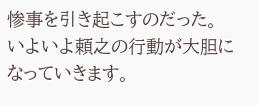惨事を引き起こすのだった。
いよいよ頼之の行動が大胆になっていきます。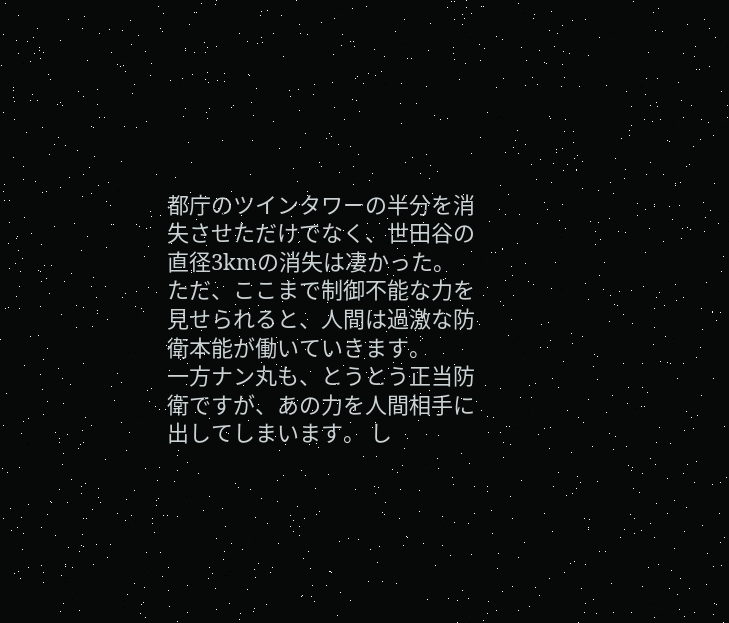都庁のツインタワーの半分を消失させただけでなく、世田谷の直径3kmの消失は凄かった。
ただ、ここまで制御不能な力を見せられると、人間は過激な防衛本能が働いていきます。
一方ナン丸も、とうとう正当防衛ですが、あの力を人間相手に出してしまいます。 し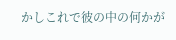かしこれで彼の中の何かが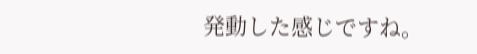発動した感じですね。